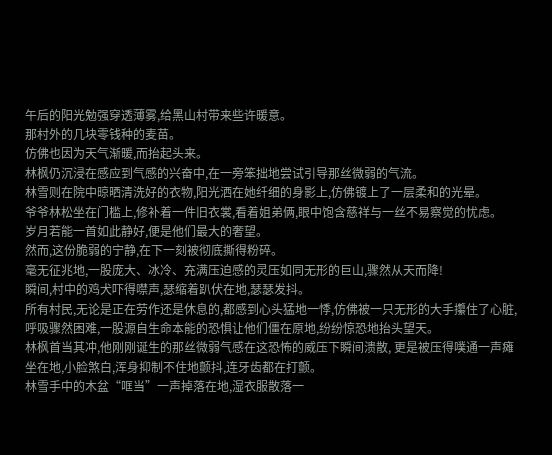午后的阳光勉强穿透薄雾,给黑山村带来些许暖意。
那村外的几块零钱种的麦苗。
仿佛也因为天气渐暖,而抬起头来。
林枫仍沉浸在感应到气感的兴奋中,在一旁笨拙地尝试引导那丝微弱的气流。
林雪则在院中晾晒清洗好的衣物,阳光洒在她纤细的身影上,仿佛镀上了一层柔和的光晕。
爷爷林松坐在门槛上,修补着一件旧衣裳,看着姐弟俩,眼中饱含慈祥与一丝不易察觉的忧虑。
岁月若能一首如此静好,便是他们最大的奢望。
然而,这份脆弱的宁静,在下一刻被彻底撕得粉碎。
毫无征兆地,一股庞大、冰冷、充满压迫感的灵压如同无形的巨山,骤然从天而降!
瞬间,村中的鸡犬吓得噤声,瑟缩着趴伏在地,瑟瑟发抖。
所有村民,无论是正在劳作还是休息的,都感到心头猛地一悸,仿佛被一只无形的大手攥住了心脏,呼吸骤然困难,一股源自生命本能的恐惧让他们僵在原地,纷纷惊恐地抬头望天。
林枫首当其冲,他刚刚诞生的那丝微弱气感在这恐怖的威压下瞬间溃散, 更是被压得噗通一声瘫坐在地,小脸煞白,浑身抑制不住地颤抖,连牙齿都在打颤。
林雪手中的木盆“哐当”一声掉落在地,湿衣服散落一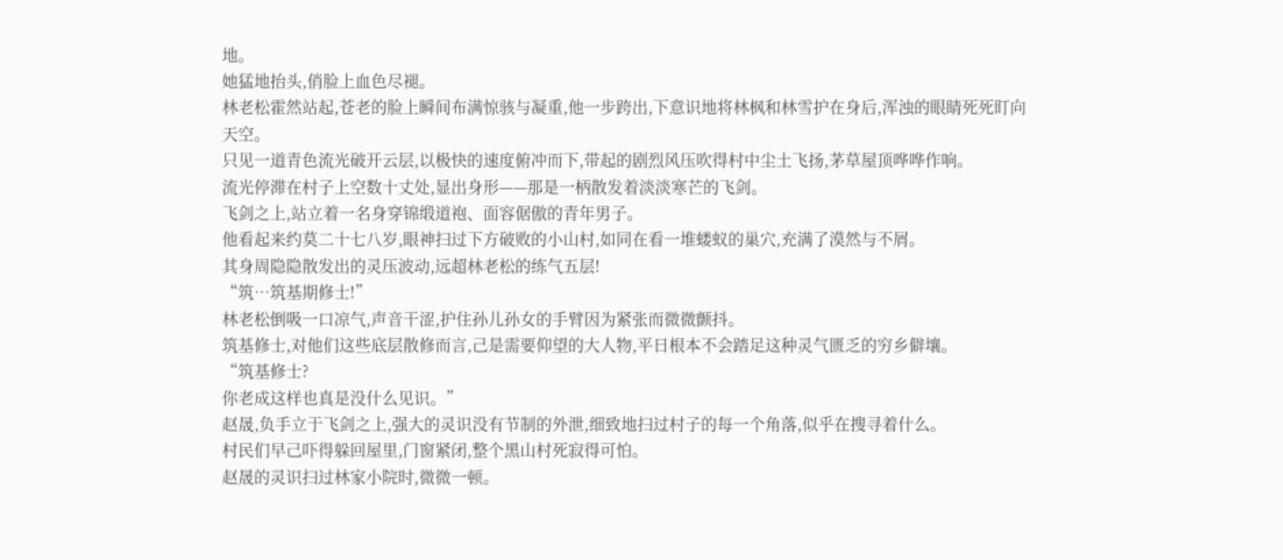地。
她猛地抬头,俏脸上血色尽褪。
林老松霍然站起,苍老的脸上瞬间布满惊骇与凝重,他一步跨出,下意识地将林枫和林雪护在身后,浑浊的眼睛死死盯向天空。
只见一道青色流光破开云层,以极快的速度俯冲而下,带起的剧烈风压吹得村中尘土飞扬,茅草屋顶哗哗作响。
流光停滞在村子上空数十丈处,显出身形——那是一柄散发着淡淡寒芒的飞剑。
飞剑之上,站立着一名身穿锦缎道袍、面容倨傲的青年男子。
他看起来约莫二十七八岁,眼神扫过下方破败的小山村,如同在看一堆蝼蚁的巢穴,充满了漠然与不屑。
其身周隐隐散发出的灵压波动,远超林老松的练气五层!
“筑…筑基期修士!”
林老松倒吸一口凉气,声音干涩,护住孙儿孙女的手臂因为紧张而微微颤抖。
筑基修士,对他们这些底层散修而言,己是需要仰望的大人物,平日根本不会踏足这种灵气匮乏的穷乡僻壤。
“筑基修士?
你老成这样也真是没什么见识。”
赵晟,负手立于飞剑之上,强大的灵识没有节制的外泄,细致地扫过村子的每一个角落,似乎在搜寻着什么。
村民们早己吓得躲回屋里,门窗紧闭,整个黑山村死寂得可怕。
赵晟的灵识扫过林家小院时,微微一顿。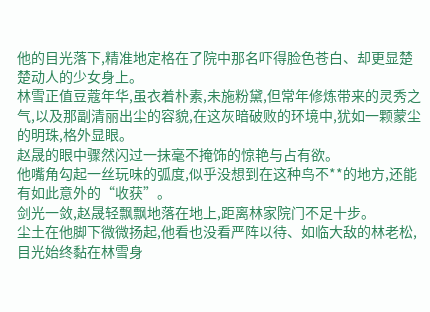他的目光落下,精准地定格在了院中那名吓得脸色苍白、却更显楚楚动人的少女身上。
林雪正值豆蔻年华,虽衣着朴素,未施粉黛,但常年修炼带来的灵秀之气,以及那副清丽出尘的容貌,在这灰暗破败的环境中,犹如一颗蒙尘的明珠,格外显眼。
赵晟的眼中骤然闪过一抹毫不掩饰的惊艳与占有欲。
他嘴角勾起一丝玩味的弧度,似乎没想到在这种鸟不**的地方,还能有如此意外的“收获”。
剑光一敛,赵晟轻飘飘地落在地上,距离林家院门不足十步。
尘土在他脚下微微扬起,他看也没看严阵以待、如临大敌的林老松,目光始终黏在林雪身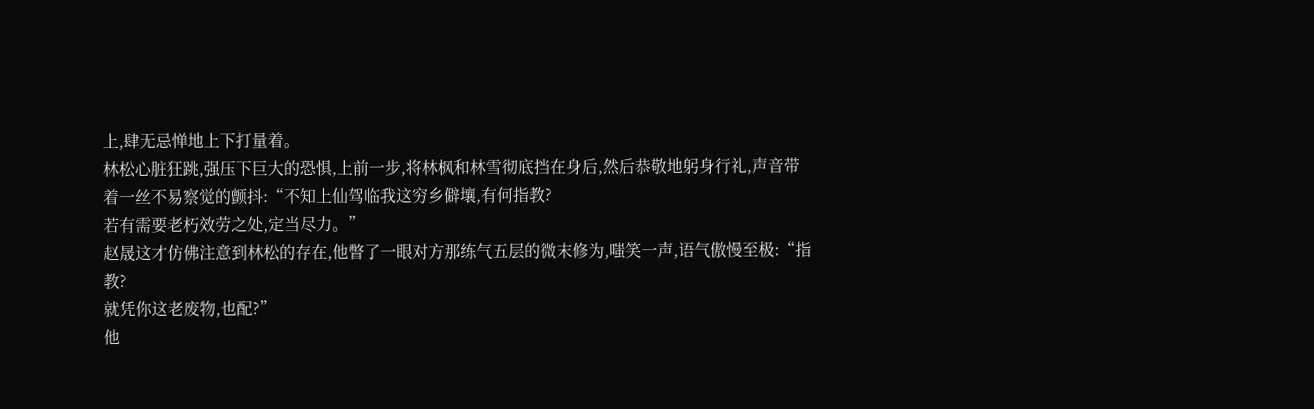上,肆无忌惮地上下打量着。
林松心脏狂跳,强压下巨大的恐惧,上前一步,将林枫和林雪彻底挡在身后,然后恭敬地躬身行礼,声音带着一丝不易察觉的颤抖:“不知上仙驾临我这穷乡僻壤,有何指教?
若有需要老朽效劳之处,定当尽力。”
赵晟这才仿佛注意到林松的存在,他瞥了一眼对方那练气五层的微末修为,嗤笑一声,语气傲慢至极:“指教?
就凭你这老废物,也配?”
他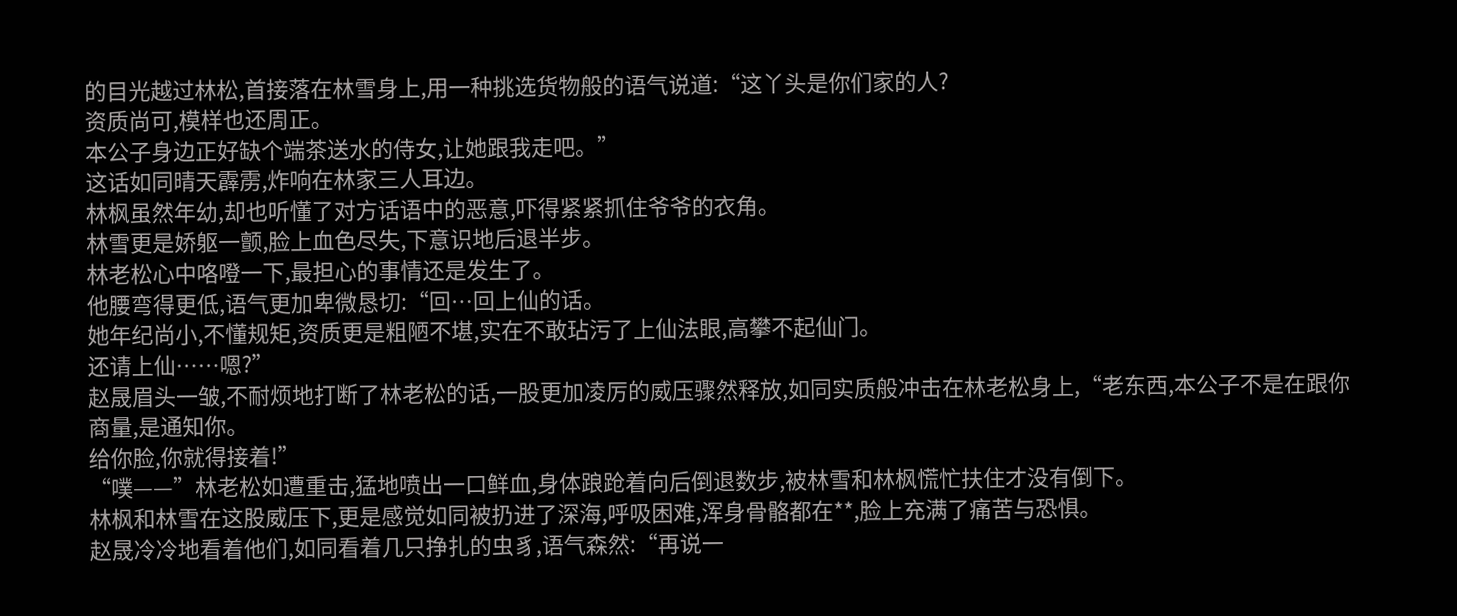的目光越过林松,首接落在林雪身上,用一种挑选货物般的语气说道:“这丫头是你们家的人?
资质尚可,模样也还周正。
本公子身边正好缺个端茶送水的侍女,让她跟我走吧。”
这话如同晴天霹雳,炸响在林家三人耳边。
林枫虽然年幼,却也听懂了对方话语中的恶意,吓得紧紧抓住爷爷的衣角。
林雪更是娇躯一颤,脸上血色尽失,下意识地后退半步。
林老松心中咯噔一下,最担心的事情还是发生了。
他腰弯得更低,语气更加卑微恳切:“回…回上仙的话。
她年纪尚小,不懂规矩,资质更是粗陋不堪,实在不敢玷污了上仙法眼,高攀不起仙门。
还请上仙……嗯?”
赵晟眉头一皱,不耐烦地打断了林老松的话,一股更加凌厉的威压骤然释放,如同实质般冲击在林老松身上,“老东西,本公子不是在跟你商量,是通知你。
给你脸,你就得接着!”
“噗——”林老松如遭重击,猛地喷出一口鲜血,身体踉跄着向后倒退数步,被林雪和林枫慌忙扶住才没有倒下。
林枫和林雪在这股威压下,更是感觉如同被扔进了深海,呼吸困难,浑身骨骼都在**,脸上充满了痛苦与恐惧。
赵晟冷冷地看着他们,如同看着几只挣扎的虫豸,语气森然:“再说一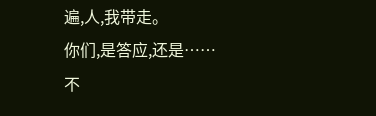遍,人,我带走。
你们,是答应,还是……不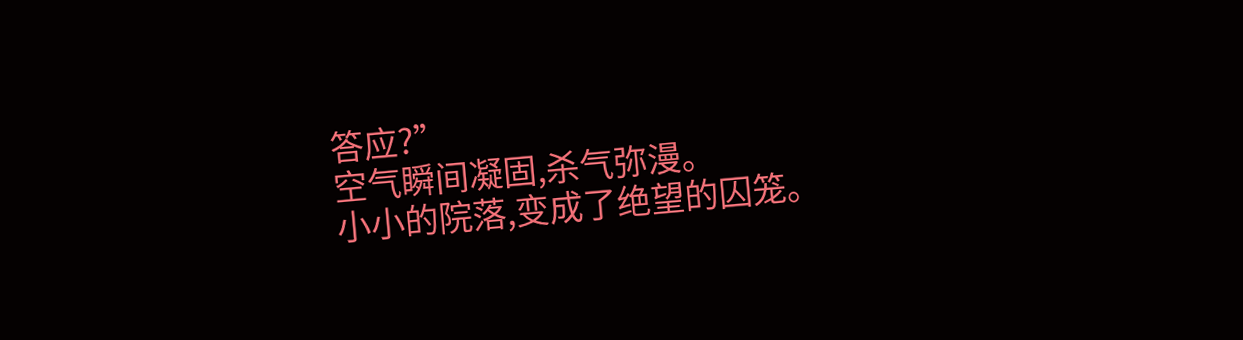答应?”
空气瞬间凝固,杀气弥漫。
小小的院落,变成了绝望的囚笼。